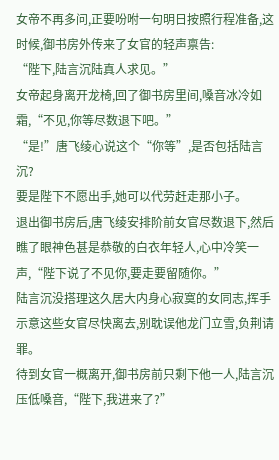女帝不再多问,正要吩咐一句明日按照行程准备,这时候,御书房外传来了女官的轻声禀告:
“陛下,陆言沉陆真人求见。”
女帝起身离开龙椅,回了御书房里间,嗓音冰冷如霜,“不见,你等尽数退下吧。”
“是!”唐飞绫心说这个“你等”,是否包括陆言沉?
要是陛下不愿出手,她可以代劳赶走那小子。
退出御书房后,唐飞绫安排阶前女官尽数退下,然后瞧了眼神色甚是恭敬的白衣年轻人,心中冷笑一声,“陛下说了不见你,要走要留随你。”
陆言沉没搭理这久居大内身心寂寞的女同志,挥手示意这些女官尽快离去,别耽误他龙门立雪,负荆请罪。
待到女官一概离开,御书房前只剩下他一人,陆言沉压低嗓音,“陛下,我进来了?”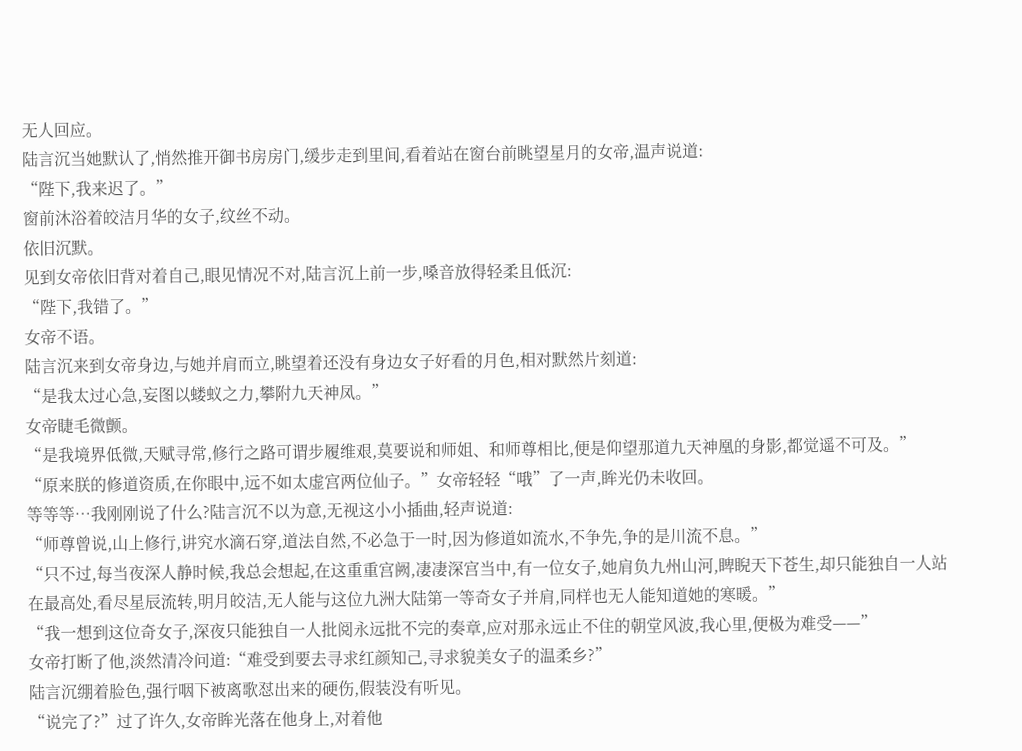无人回应。
陆言沉当她默认了,悄然推开御书房房门,缓步走到里间,看着站在窗台前眺望星月的女帝,温声说道:
“陛下,我来迟了。”
窗前沐浴着皎洁月华的女子,纹丝不动。
依旧沉默。
见到女帝依旧背对着自己,眼见情况不对,陆言沉上前一步,嗓音放得轻柔且低沉:
“陛下,我错了。”
女帝不语。
陆言沉来到女帝身边,与她并肩而立,眺望着还没有身边女子好看的月色,相对默然片刻道:
“是我太过心急,妄图以蝼蚁之力,攀附九天神凤。”
女帝睫毛微颤。
“是我境界低微,天赋寻常,修行之路可谓步履维艰,莫要说和师姐、和师尊相比,便是仰望那道九天神凰的身影,都觉遥不可及。”
“原来朕的修道资质,在你眼中,远不如太虚宫两位仙子。”女帝轻轻“哦”了一声,眸光仍未收回。
等等等…我刚刚说了什么?陆言沉不以为意,无视这小小插曲,轻声说道:
“师尊曾说,山上修行,讲究水滴石穿,道法自然,不必急于一时,因为修道如流水,不争先,争的是川流不息。”
“只不过,每当夜深人静时候,我总会想起,在这重重宫阙,凄凄深宫当中,有一位女子,她肩负九州山河,睥睨天下苍生,却只能独自一人站在最高处,看尽星辰流转,明月皎洁,无人能与这位九洲大陆第一等奇女子并肩,同样也无人能知道她的寒暖。”
“我一想到这位奇女子,深夜只能独自一人批阅永远批不完的奏章,应对那永远止不住的朝堂风波,我心里,便极为难受——”
女帝打断了他,淡然清冷问道:“难受到要去寻求红颜知己,寻求貌美女子的温柔乡?”
陆言沉绷着脸色,强行咽下被离歌怼出来的硬伤,假装没有听见。
“说完了?”过了许久,女帝眸光落在他身上,对着他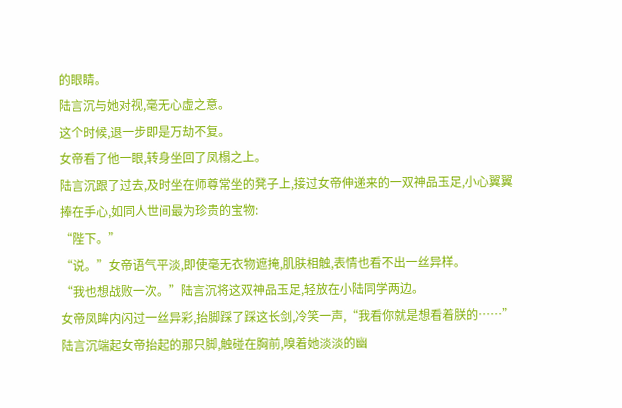的眼睛。
陆言沉与她对视,毫无心虚之意。
这个时候,退一步即是万劫不复。
女帝看了他一眼,转身坐回了凤榻之上。
陆言沉跟了过去,及时坐在师尊常坐的凳子上,接过女帝伸递来的一双神品玉足,小心翼翼捧在手心,如同人世间最为珍贵的宝物:
“陛下。”
“说。”女帝语气平淡,即使毫无衣物遮掩,肌肤相触,表情也看不出一丝异样。
“我也想战败一次。”陆言沉将这双神品玉足,轻放在小陆同学两边。
女帝凤眸内闪过一丝异彩,抬脚踩了踩这长剑,冷笑一声,“我看你就是想看着朕的……”
陆言沉端起女帝抬起的那只脚,触碰在胸前,嗅着她淡淡的幽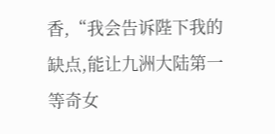香,“我会告诉陛下我的缺点,能让九洲大陆第一等奇女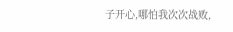子开心,哪怕我次次战败,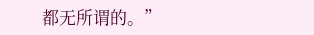都无所谓的。”